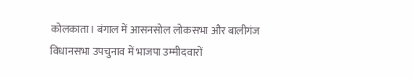कोलकाता। बंगाल में आसनसोल लोकसभा और बालीगंज विधानसभा उपचुनाव में भाजपा उम्मीदवारों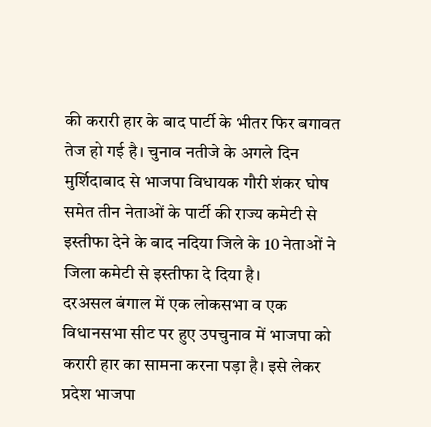की करारी हार के बाद पार्टी के भीतर फिर बगावत तेज हो गई है। चुनाव नतीजे के अगले दिन मुर्शिदाबाद से भाजपा विधायक गौरी शंकर घोष समेत तीन नेताओं के पार्टी की राज्य कमेटी से इस्तीफा देने के बाद नदिया जिले के 10 नेताओं ने जिला कमेटी से इस्तीफा दे दिया है।
दरअसल बंगाल में एक लोकसभा व एक विधानसभा सीट पर हुए उपचुनाव में भाजपा को करारी हार का सामना करना पड़ा है। इसे लेकर प्रदेश भाजपा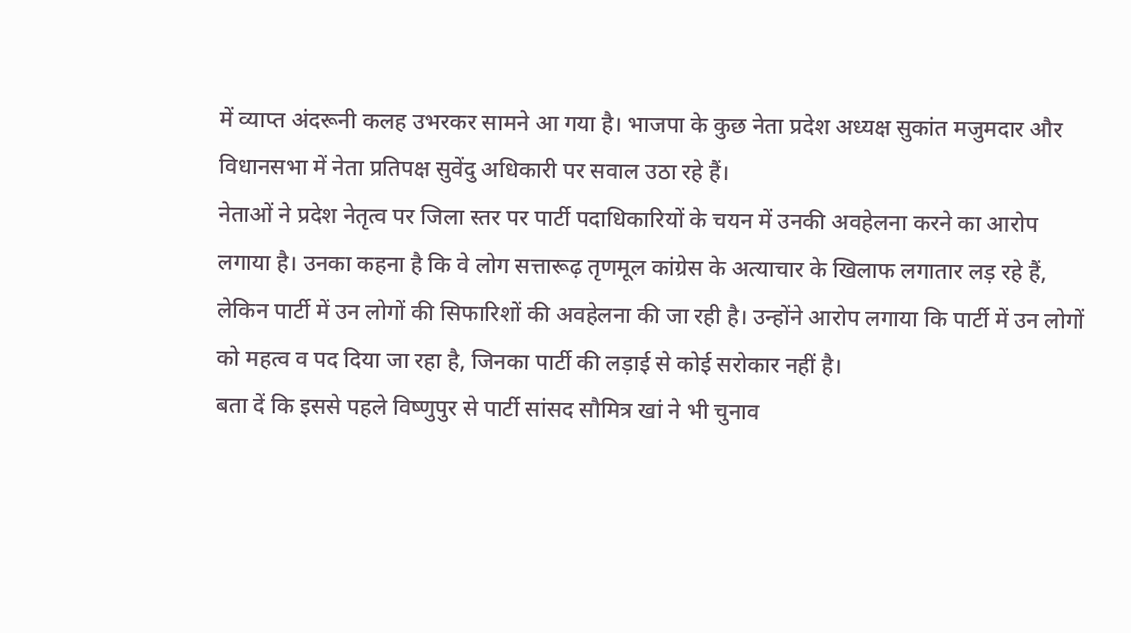में व्याप्त अंदरूनी कलह उभरकर सामने आ गया है। भाजपा के कुछ नेता प्रदेश अध्यक्ष सुकांत मजुमदार और विधानसभा में नेता प्रतिपक्ष सुवेंदु अधिकारी पर सवाल उठा रहे हैं।
नेताओं ने प्रदेश नेतृत्व पर जिला स्तर पर पार्टी पदाधिकारियों के चयन में उनकी अवहेलना करने का आरोप लगाया है। उनका कहना है कि वे लोग सत्तारूढ़ तृणमूल कांग्रेस के अत्याचार के खिलाफ लगातार लड़ रहे हैं, लेकिन पार्टी में उन लोगों की सिफारिशों की अवहेलना की जा रही है। उन्होंने आरोप लगाया कि पार्टी में उन लोगों को महत्व व पद दिया जा रहा है, जिनका पार्टी की लड़ाई से कोई सरोकार नहीं है।
बता दें कि इससे पहले विष्णुपुर से पार्टी सांसद सौमित्र खां ने भी चुनाव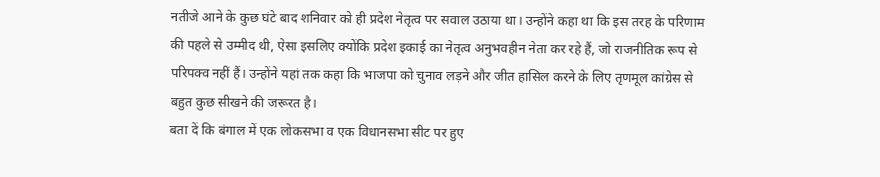नतीजे आने के कुछ घंटे बाद शनिवार को ही प्रदेश नेतृत्व पर सवाल उठाया था। उन्होंने कहा था कि इस तरह के परिणाम की पहले से उम्मीद थी, ऐसा इसलिए क्योंकि प्रदेश इकाई का नेतृत्व अनुभवहीन नेता कर रहे हैं, जो राजनीतिक रूप से परिपक्व नहीं हैं। उन्होंने यहां तक कहा कि भाजपा को चुनाव लड़ने और जीत हासिल करने के लिए तृणमूल कांग्रेस से बहुत कुछ सीखने की जरूरत है।
बता दें कि बंगाल में एक लोकसभा व एक विधानसभा सीट पर हुए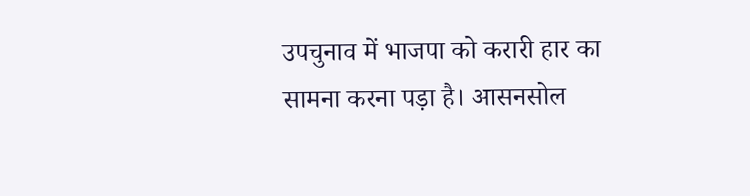उपचुनाव में भाजपा को करारी हार का सामना करना पड़ा है। आसनसोल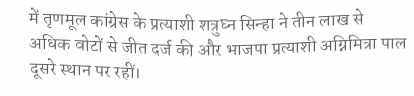में तृणमूल कांग्रेस के प्रत्याशी शत्रुघ्न सिन्हा ने तीन लाख से अधिक वोटों से जीत दर्ज की और भाजपा प्रत्याशी अग्निमित्रा पाल दूसरे स्थान पर रहीं।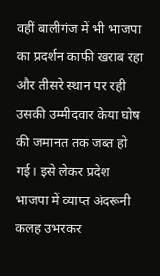वहीं बालीगंज में भी भाजपा का प्रदर्शन काफी खराब रहा और तीसरे स्थान पर रही उसकी उम्मीदवार केया घोष की जमानत तक जब्त हो गई। इसे लेकर प्रदेश भाजपा में व्याप्त अंदरूनी कलह उभरकर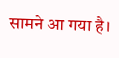सामने आ गया है।